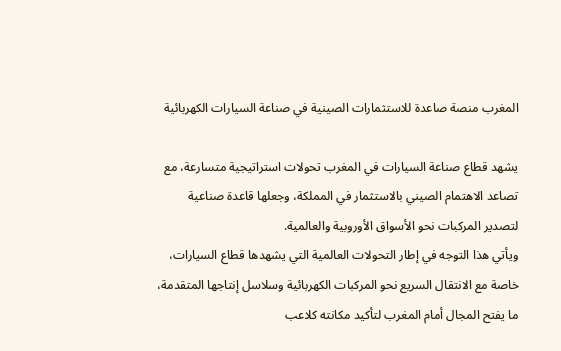المغرب منصة صاعدة للاستثمارات الصينية في صناعة السيارات الكهربائية

يشهد قطاع صناعة السيارات في المغرب تحولات استراتيجية متسارعة، مع تصاعد الاهتمام الصيني بالاستثمار في المملكة، وجعلها قاعدة صناعية لتصدير المركبات نحو الأسواق الأوروبية والعالمية.
ويأتي هذا التوجه في إطار التحولات العالمية التي يشهدها قطاع السيارات، خاصة مع الانتقال السريع نحو المركبات الكهربائية وسلاسل إنتاجها المتقدمة، ما يفتح المجال أمام المغرب لتأكيد مكانته كلاعب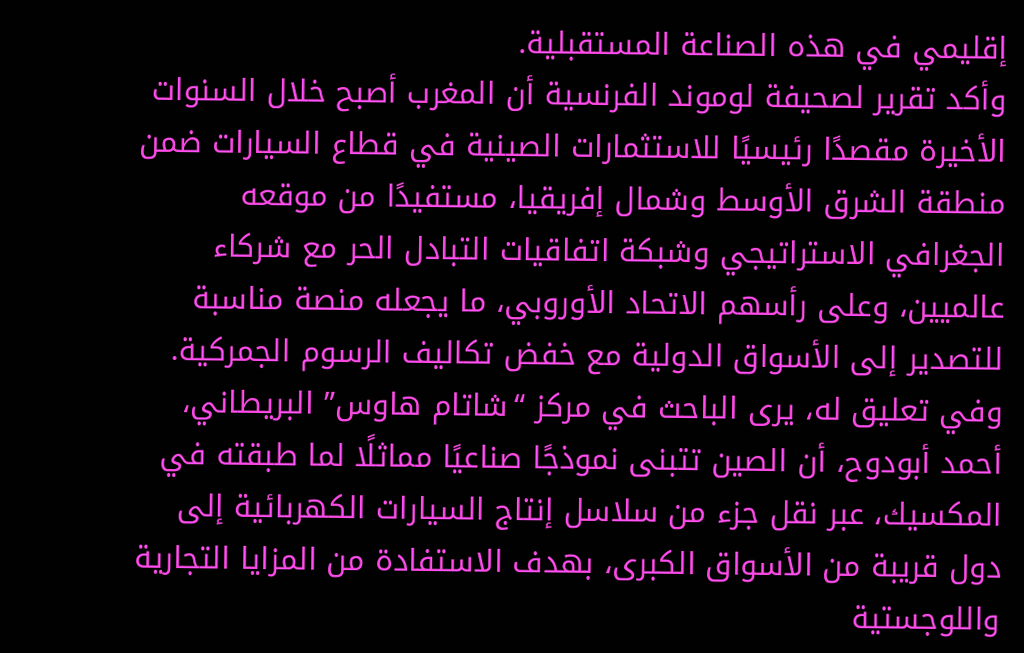إقليمي في هذه الصناعة المستقبلية.
وأكد تقرير لصحيفة لوموند الفرنسية أن المغرب أصبح خلال السنوات الأخيرة مقصدًا رئيسيًا للاستثمارات الصينية في قطاع السيارات ضمن منطقة الشرق الأوسط وشمال إفريقيا، مستفيدًا من موقعه الجغرافي الاستراتيجي وشبكة اتفاقيات التبادل الحر مع شركاء عالميين، وعلى رأسهم الاتحاد الأوروبي، ما يجعله منصة مناسبة للتصدير إلى الأسواق الدولية مع خفض تكاليف الرسوم الجمركية.
وفي تعليق له، يرى الباحث في مركز “شاتام هاوس” البريطاني، أحمد أبودوح، أن الصين تتبنى نموذجًا صناعيًا مماثلًا لما طبقته في المكسيك، عبر نقل جزء من سلاسل إنتاج السيارات الكهربائية إلى دول قريبة من الأسواق الكبرى، بهدف الاستفادة من المزايا التجارية واللوجستية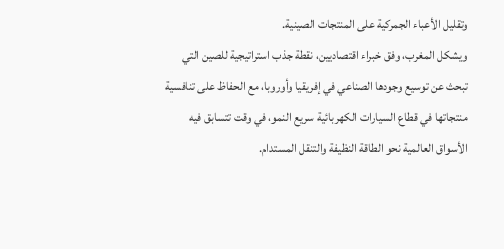وتقليل الأعباء الجمركية على المنتجات الصينية.
ويشكل المغرب، وفق خبراء اقتصاديين، نقطة جذب استراتيجية للصين التي تبحث عن توسيع وجودها الصناعي في إفريقيا وأوروبا، مع الحفاظ على تنافسية منتجاتها في قطاع السيارات الكهربائية سريع النمو، في وقت تتسابق فيه الأسواق العالمية نحو الطاقة النظيفة والتنقل المستدام.